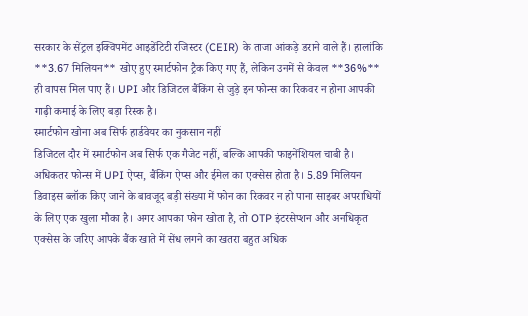सरकार के सेंट्रल इक्विपमेंट आइडेंटिटी रजिस्टर (CEIR) के ताजा आंकड़े डराने वाले हैं। हालांकि **3.67 मिलियन** खोए हुए स्मार्टफोन ट्रैक किए गए हैं, लेकिन उनमें से केवल **36%** ही वापस मिल पाए हैं। UPI और डिजिटल बैंकिंग से जुड़े इन फोन्स का रिकवर न होना आपकी गाढ़ी कमाई के लिए बड़ा रिस्क है।
स्मार्टफोन खोना अब सिर्फ हार्डवेयर का नुकसान नहीं
डिजिटल दौर में स्मार्टफोन अब सिर्फ एक गैजेट नहीं, बल्कि आपकी फाइनेंशियल चाबी है। अधिकतर फोन्स में UPI ऐप्स, बैंकिंग ऐप्स और ईमेल का एक्सेस होता है। 5.89 मिलियन डिवाइस ब्लॉक किए जाने के बावजूद बड़ी संख्या में फोन का रिकवर न हो पाना साइबर अपराधियों के लिए एक खुला मौका है। अगर आपका फोन खोता है, तो OTP इंटरसेप्शन और अनधिकृत एक्सेस के जरिए आपके बैंक खाते में सेंध लगने का खतरा बहुत अधिक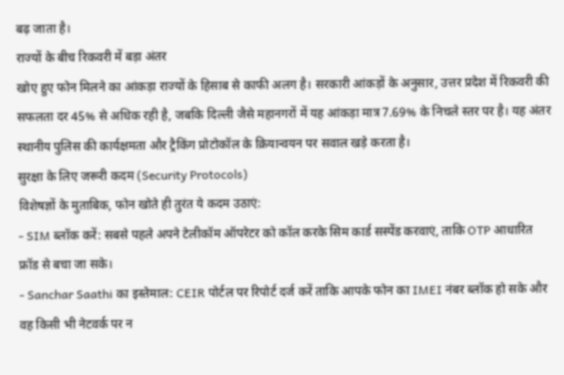बढ़ जाता है।
राज्यों के बीच रिकवरी में बड़ा अंतर
खोए हुए फोन मिलने का आंकड़ा राज्यों के हिसाब से काफी अलग है। सरकारी आंकड़ों के अनुसार, उत्तर प्रदेश में रिकवरी की सफलता दर 45% से अधिक रही है, जबकि दिल्ली जैसे महानगरों में यह आंकड़ा मात्र 7.69% के निचले स्तर पर है। यह अंतर स्थानीय पुलिस की कार्यक्षमता और ट्रैकिंग प्रोटोकॉल के क्रियान्वयन पर सवाल खड़े करता है।
सुरक्षा के लिए जरूरी कदम (Security Protocols)
विशेषज्ञों के मुताबिक, फोन खोते ही तुरंत ये कदम उठाएं:
- SIM ब्लॉक करें: सबसे पहले अपने टेलीकॉम ऑपरेटर को कॉल करके सिम कार्ड सस्पेंड करवाएं, ताकि OTP आधारित फ्रॉड से बचा जा सके।
- Sanchar Saathi का इस्तेमाल: CEIR पोर्टल पर रिपोर्ट दर्ज करें ताकि आपके फोन का IMEI नंबर ब्लॉक हो सके और वह किसी भी नेटवर्क पर न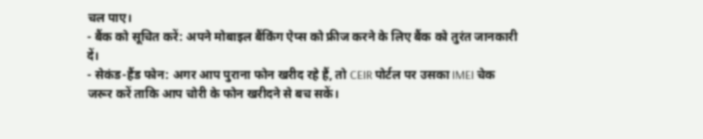चल पाए।
- बैंक को सूचित करें: अपने मोबाइल बैंकिंग ऐप्स को फ्रीज करने के लिए बैंक को तुरंत जानकारी दें।
- सेकंड-हैंड फोन: अगर आप पुराना फोन खरीद रहे हैं, तो CEIR पोर्टल पर उसका IMEI चेक जरूर करें ताकि आप चोरी के फोन खरीदने से बच सकें।